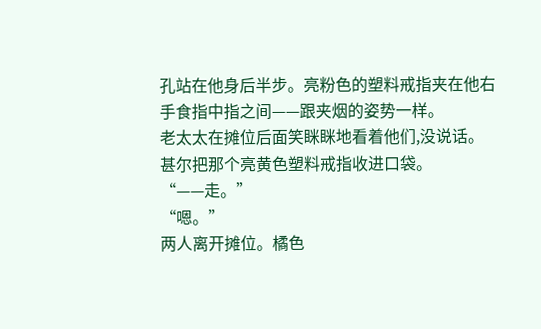孔站在他身后半步。亮粉色的塑料戒指夹在他右手食指中指之间——跟夹烟的姿势一样。
老太太在摊位后面笑眯眯地看着他们,没说话。
甚尔把那个亮黄色塑料戒指收进口袋。
“——走。”
“嗯。”
两人离开摊位。橘色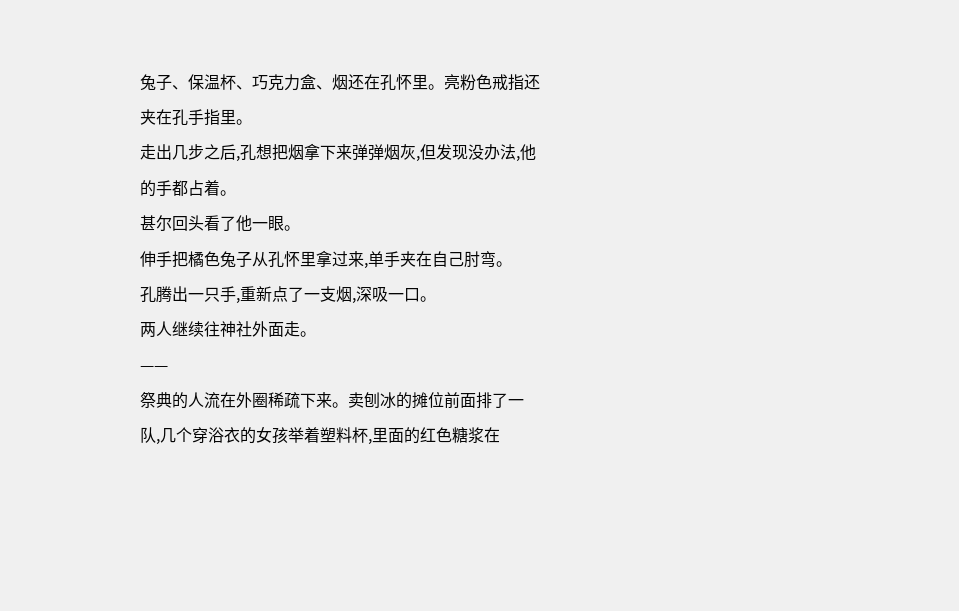兔子、保温杯、巧克力盒、烟还在孔怀里。亮粉色戒指还夹在孔手指里。
走出几步之后,孔想把烟拿下来弹弹烟灰,但发现没办法,他的手都占着。
甚尔回头看了他一眼。
伸手把橘色兔子从孔怀里拿过来,单手夹在自己肘弯。
孔腾出一只手,重新点了一支烟,深吸一口。
两人继续往神社外面走。
——
祭典的人流在外圈稀疏下来。卖刨冰的摊位前面排了一队,几个穿浴衣的女孩举着塑料杯,里面的红色糖浆在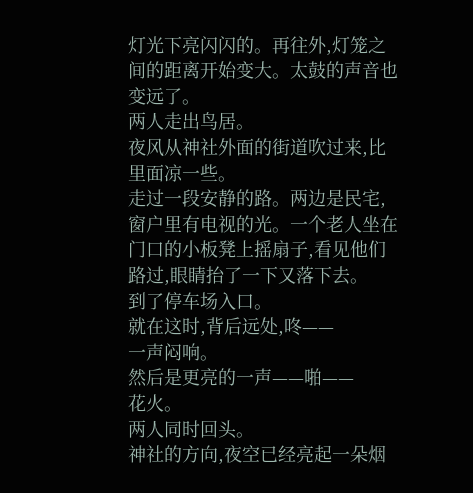灯光下亮闪闪的。再往外,灯笼之间的距离开始变大。太鼓的声音也变远了。
两人走出鸟居。
夜风从神社外面的街道吹过来,比里面凉一些。
走过一段安静的路。两边是民宅,窗户里有电视的光。一个老人坐在门口的小板凳上摇扇子,看见他们路过,眼睛抬了一下又落下去。
到了停车场入口。
就在这时,背后远处,咚——
一声闷响。
然后是更亮的一声——啪——
花火。
两人同时回头。
神社的方向,夜空已经亮起一朵烟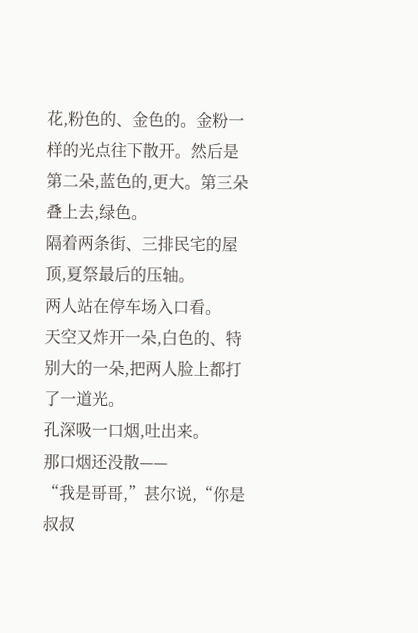花,粉色的、金色的。金粉一样的光点往下散开。然后是第二朵,蓝色的,更大。第三朵叠上去,绿色。
隔着两条街、三排民宅的屋顶,夏祭最后的压轴。
两人站在停车场入口看。
天空又炸开一朵,白色的、特别大的一朵,把两人脸上都打了一道光。
孔深吸一口烟,吐出来。
那口烟还没散——
“我是哥哥,”甚尔说,“你是叔叔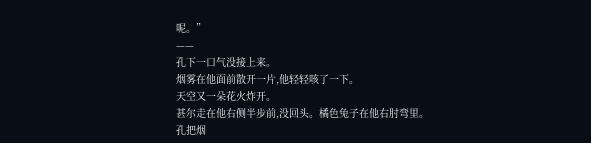呢。”
——
孔下一口气没接上来。
烟雾在他面前散开一片,他轻轻咳了一下。
天空又一朵花火炸开。
甚尔走在他右侧半步前,没回头。橘色兔子在他右肘弯里。
孔把烟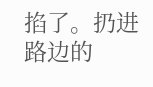掐了。扔进路边的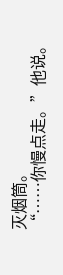灭烟筒。
“……你慢点走。”他说。